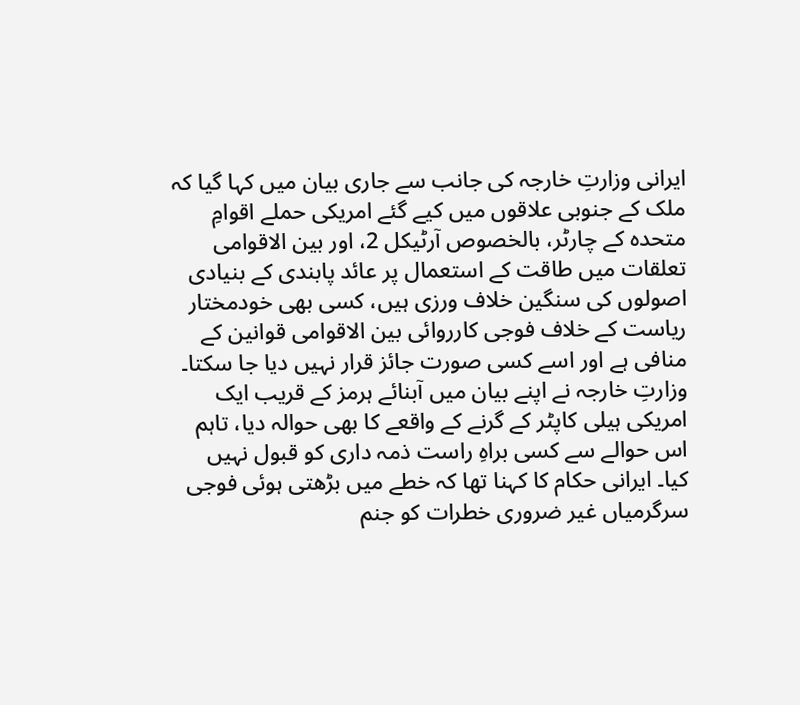ایرانی وزارتِ خارجہ کی جانب سے جاری بیان میں کہا گیا کہ ملک کے جنوبی علاقوں میں کیے گئے امریکی حملے اقوامِ متحدہ کے چارٹر، بالخصوص آرٹیکل 2، اور بین الاقوامی تعلقات میں طاقت کے استعمال پر عائد پابندی کے بنیادی اصولوں کی سنگین خلاف ورزی ہیں، کسی بھی خودمختار ریاست کے خلاف فوجی کارروائی بین الاقوامی قوانین کے منافی ہے اور اسے کسی صورت جائز قرار نہیں دیا جا سکتا۔
وزارتِ خارجہ نے اپنے بیان میں آبنائے ہرمز کے قریب ایک امریکی ہیلی کاپٹر کے گرنے کے واقعے کا بھی حوالہ دیا، تاہم اس حوالے سے کسی براہِ راست ذمہ داری کو قبول نہیں کیا۔ ایرانی حکام کا کہنا تھا کہ خطے میں بڑھتی ہوئی فوجی سرگرمیاں غیر ضروری خطرات کو جنم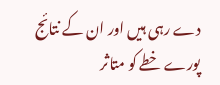دے رہی ہیں اور ان کے نتائج پورے خطے کو متاثر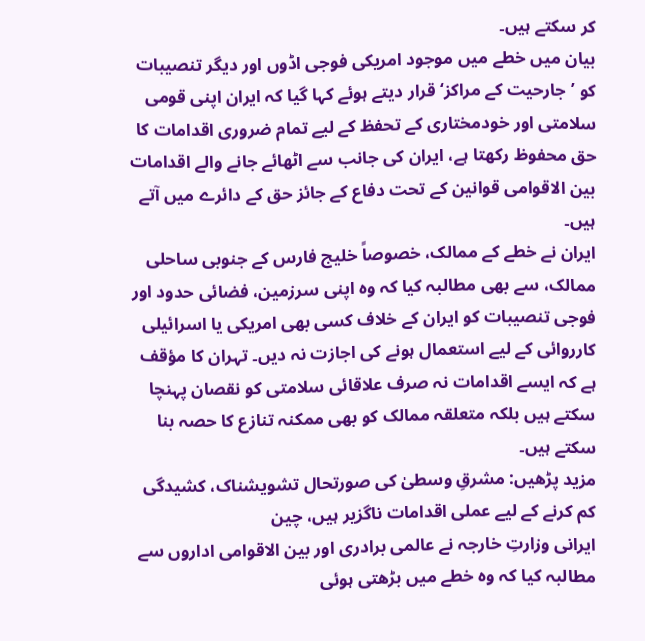کر سکتے ہیں۔
بیان میں خطے میں موجود امریکی فوجی اڈوں اور دیگر تنصیبات کو ’جارحیت کے مراکز‘ قرار دیتے ہوئے کہا گیا کہ ایران اپنی قومی سلامتی اور خودمختاری کے تحفظ کے لیے تمام ضروری اقدامات کا حق محفوظ رکھتا ہے، ایران کی جانب سے اٹھائے جانے والے اقدامات بین الاقوامی قوانین کے تحت دفاع کے جائز حق کے دائرے میں آتے ہیں۔
ایران نے خطے کے ممالک، خصوصاً خلیج فارس کے جنوبی ساحلی ممالک، سے بھی مطالبہ کیا کہ وہ اپنی سرزمین، فضائی حدود اور فوجی تنصیبات کو ایران کے خلاف کسی بھی امریکی یا اسرائیلی کارروائی کے لیے استعمال ہونے کی اجازت نہ دیں۔ تہران کا مؤقف ہے کہ ایسے اقدامات نہ صرف علاقائی سلامتی کو نقصان پہنچا سکتے ہیں بلکہ متعلقہ ممالک کو بھی ممکنہ تنازع کا حصہ بنا سکتے ہیں۔
مزید پڑھیں: مشرقِ وسطیٰ کی صورتحال تشویشناک، کشیدگی کم کرنے کے لیے عملی اقدامات ناگزیر ہیں، چین
ایرانی وزارتِ خارجہ نے عالمی برادری اور بین الاقوامی اداروں سے مطالبہ کیا کہ وہ خطے میں بڑھتی ہوئی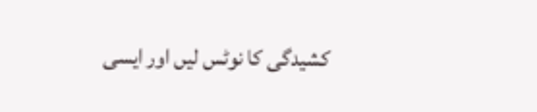کشیدگی کا نوٹس لیں اور ایسی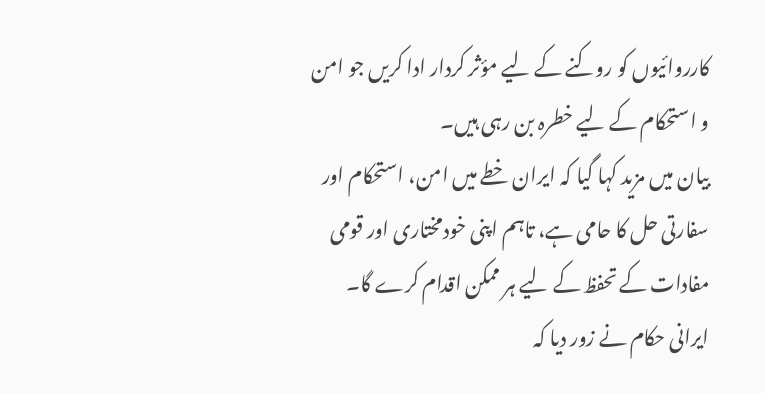کارروائیوں کو روکنے کے لیے مؤثر کردار ادا کریں جو امن و استحکام کے لیے خطرہ بن رہی ہیں۔
بیان میں مزید کہا گیا کہ ایران خطے میں امن، استحکام اور سفارتی حل کا حامی ہے، تاہم اپنی خودمختاری اور قومی مفادات کے تحفظ کے لیے ہر ممکن اقدام کرے گا۔ ایرانی حکام نے زور دیا کہ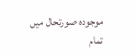موجودہ صورتحال میں تمام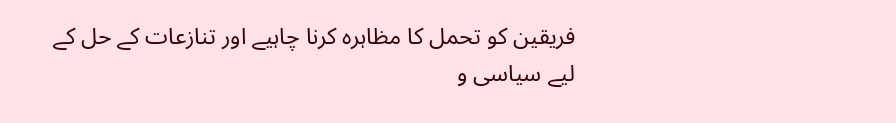فریقین کو تحمل کا مظاہرہ کرنا چاہیے اور تنازعات کے حل کے لیے سیاسی و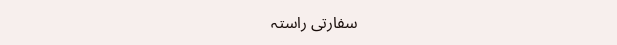سفارتی راستہ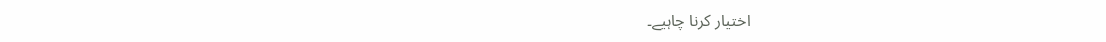اختیار کرنا چاہیے۔